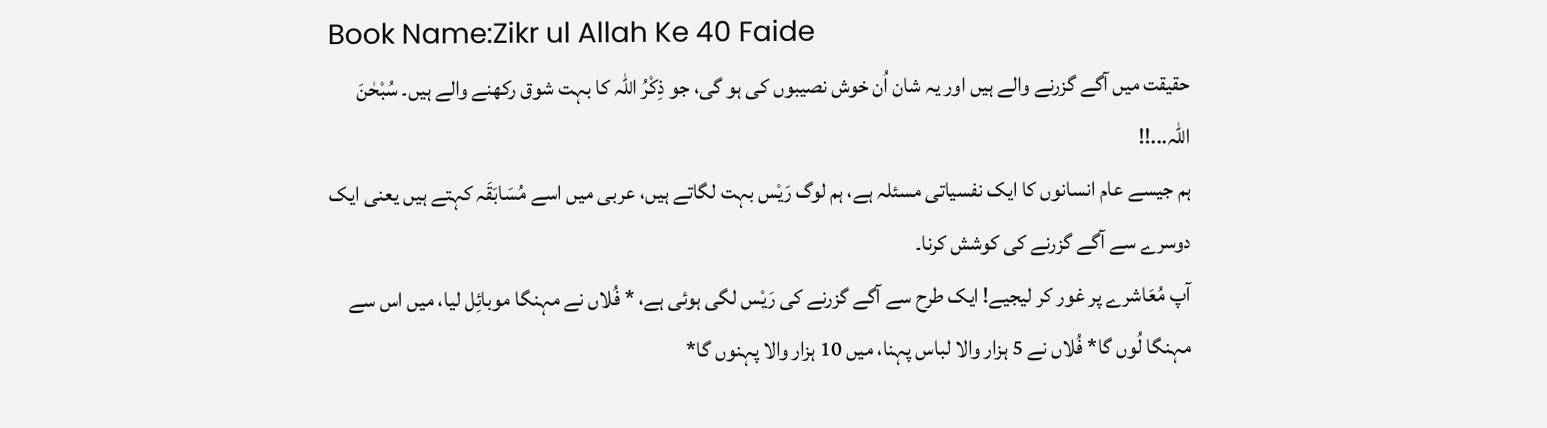Book Name:Zikr ul Allah Ke 40 Faide
حقیقت میں آگے گزرنے والے ہیں اور یہ شان اُن خوش نصیبوں کی ہو گی، جو ذِکْرُ اللہ کا بہت شوق رکھنے والے ہیں۔ سُبْحٰنَ اللہ...!!
ہم جیسے عام انسانوں کا ایک نفسیاتی مسئلہ ہے، ہم لوگ رَیْس بہت لگاتے ہیں، عربی میں اسے مُسَابَقَہ کہتے ہیں یعنی ایک دوسرے سے آگے گزرنے کی کوشش کرنا۔
آپ مُعَاشرے پر غور کر لیجیے! ایک طرح سے آگے گزرنے کی رَیْس لگی ہوئی ہے، * فُلاں نے مہنگا موبائِل لیا، میں اس سے مہنگا لُوں گا* فُلاں نے 5 ہزار والا لباس پہنا، میں 10 ہزار والا پہنوں گا*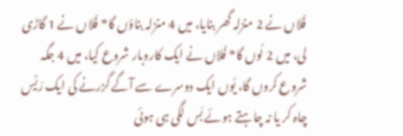فُلاں نے 2 منزلہ گھر بنایا، میں 4 منزلہ بناؤں گا* فُلاں نے 1 گاڑی لی، میں 2 لُوں گا* فُلاں نے ایک کاروبار شروع کیا، میں 4 جگہ شروع کروں گا، یُوں ایک دوسرے سے آگے گزرنے کی ایک رَیْس چاہ کر یا نہ چاہتے ہوئے بَس لگی ہی ہوئی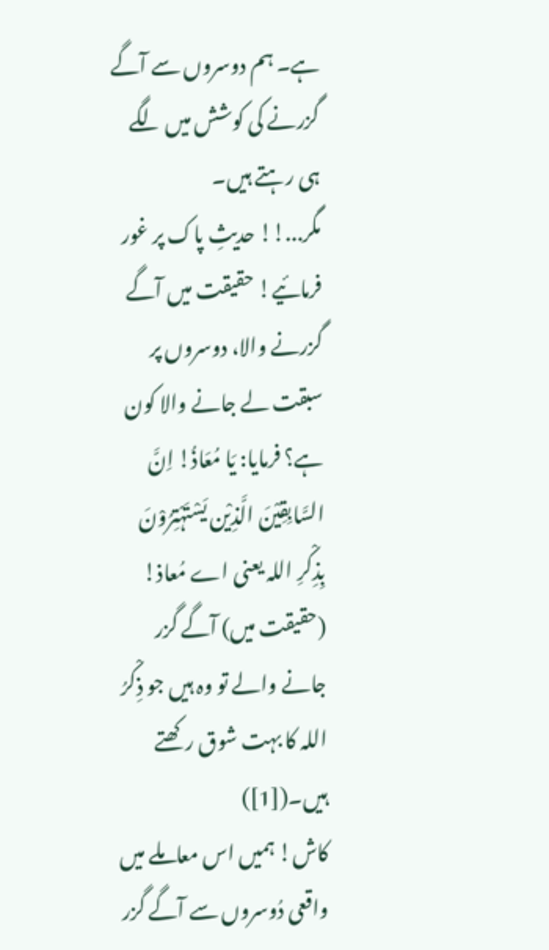ہے۔ ہم دوسروں سے آگے گزرنے کی کوشش میں لگے ہی رہتے ہیں۔
مگر...!! حدیثِ پاک پر غور فرمائیے! حقیقت میں آگے گزرنے والا، دوسروں پر سبقت لے جانے والا کون ہے؟ فرمایا: یَا مُعَاذُ! اِنَّ السَّابِقِیْنَ الَّذِیْن یَسْتَہْتِرُوْنَ بِذِکْرِ اللہ یعنی اے مُعاذ! (حقیقت میں) آگے گزر جانے والے تو وہ ہیں جو ذِکْرُ اللہ کا بہت شوق رکھتے ہیں۔([1])
کاش! ہمیں اس معاملے میں واقعی دُوسروں سے آگے گزر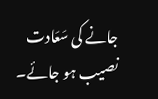جانے کی سَعَادت نصیب ہو جائے۔